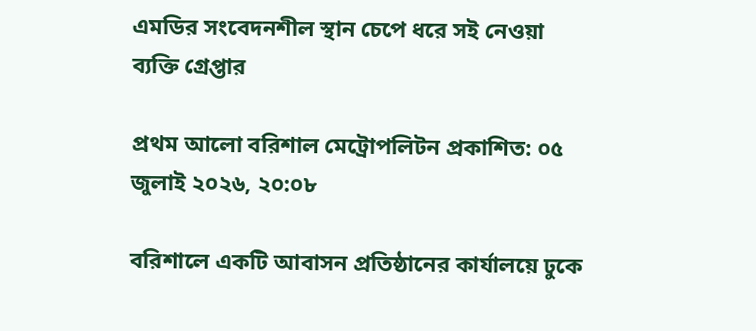এমডির সংবেদনশীল স্থান চেপে ধরে সই নেওয়া ব্যক্তি গ্রেপ্তার

প্রথম আলো বরিশাল মেট্রোপলিটন প্রকাশিত: ০৫ জুলাই ২০২৬, ২০:০৮

বরিশালে একটি আবাসন প্রতিষ্ঠানের কার্যালয়ে ঢুকে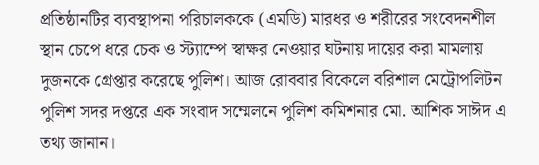প্রতিষ্ঠানটির ব্যবস্থাপনা পরিচালককে (এমডি) মারধর ও শরীরের সংবেদনশীল স্থান চেপে ধরে চেক ও স্ট্যাম্পে স্বাক্ষর নেওয়ার ঘটনায় দায়ের করা মামলায় দুজনকে গ্রেপ্তার করেছে পুলিশ। আজ রোববার বিকেলে বরিশাল মেট্রোপলিটন পুলিশ সদর দপ্তরে এক সংবাদ সম্মেলনে পুলিশ কমিশনার মো. আশিক সাঈদ এ তথ্য জানান।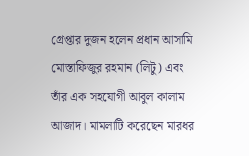গ্রেপ্তার দুজন হলেন প্রধান আসামি মোস্তাফিজুর রহমান (লিটু) এবং তাঁর এক সহযোগী আবুল কালাম আজাদ। মামলাটি করেছেন মারধর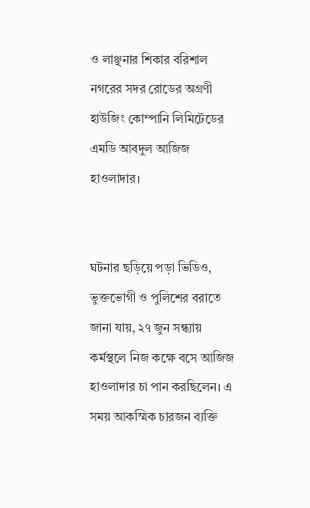ও লাঞ্ছনার শিকার বরিশাল নগরের সদর রোডের অগ্রণী হাউজিং কোম্পানি লিমিটেডের এমডি আবদুল আজিজ হাওলাদার।


ঘটনার ছড়িয়ে পড়া ভিডিও, ভুক্তভোগী ও পুলিশের বরাতে জানা যায়, ২৭ জুন সন্ধ্যায় কর্মস্থলে নিজ কক্ষে বসে আজিজ হাওলাদার চা পান করছিলেন। এ সময় আকস্মিক চারজন ব্যক্তি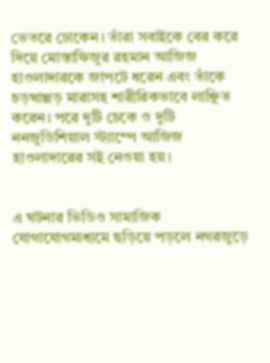ভেতরে ঢোকেন। তাঁরা সবাইকে বের করে দিয়ে মোস্তাফিজুর রহমান আজিজ হাওলাদারকে জাপটে ধরেন এবং তাঁকে চড়থাপ্পড় মারাসহ শারীরিকভাবে লাঞ্ছিত করেন। পরে দুটি চেকে ও দুটি ননজুডিশিয়াল স্ট্যাম্পে আজিজ হাওলাদারের সই নেওয়া হয়।


এ ঘটনার ভিডিও সামাজিক যোগাযোগমাধ্যমে ছড়িয়ে পড়লে নগরজুড়ে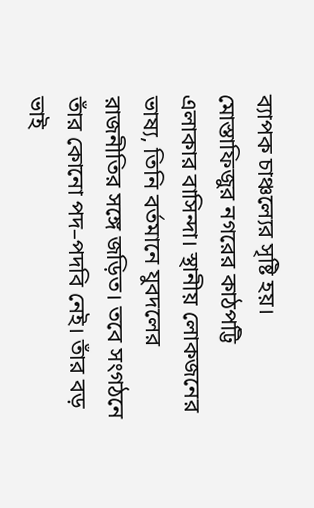ব্যাপক চাঞ্চল্যের সৃষ্টি হয়। মোস্তাফিজুর নগরের কাঠপট্টি এলাকার বাসিন্দা। স্থানীয় লোকজনের ভাষ্য, তিনি বর্তমানে যুবদলের রাজনীতির সঙ্গে জড়িত। তবে সংগঠনে তাঁর কোনো পদ–পদবি নেই। তাঁর বড় ভাই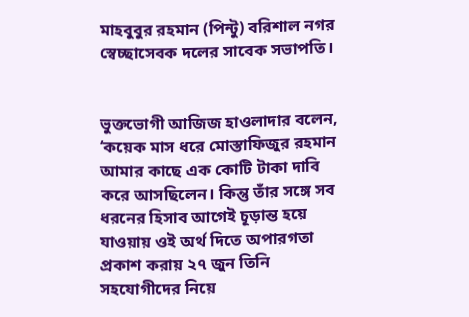মাহবুবুর রহমান (পিন্টু) বরিশাল নগর স্বেচ্ছাসেবক দলের সাবেক সভাপতি।


ভুক্তভোগী আজিজ হাওলাদার বলেন, ‘কয়েক মাস ধরে মোস্তাফিজুর রহমান আমার কাছে এক কোটি টাকা দাবি করে আসছিলেন। কিন্তু তাঁর সঙ্গে সব ধরনের হিসাব আগেই চূড়ান্ত হয়ে যাওয়ায় ওই অর্থ দিতে অপারগতা প্রকাশ করায় ২৭ জুন তিনি সহযোগীদের নিয়ে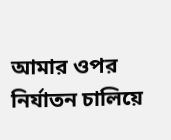আমার ওপর নির্যাতন চালিয়ে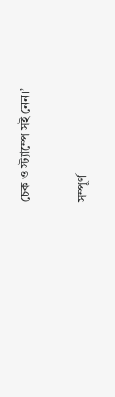চেক ও স্ট্যাম্পে সই নেন।’

সম্পূর্ণ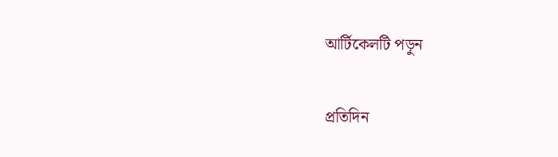আর্টিকেলটি পড়ুন

প্রতিদিন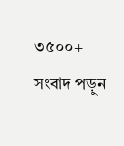৩৫০০+ সংবাদ পড়ুন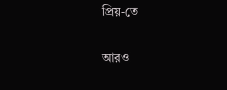প্রিয়-তে

আরও